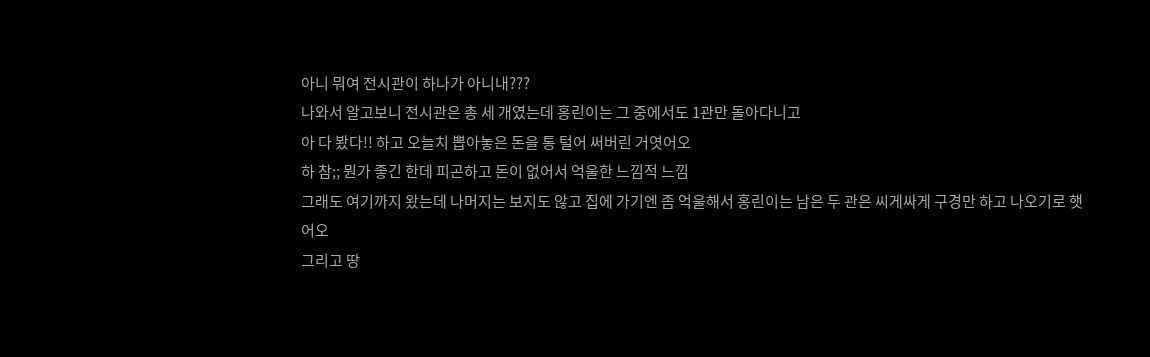아니 뭐여 전시관이 하나가 아니내???
나와서 알고보니 전시관은 총 세 개였는데 홍린이는 그 중에서도 1관만 돌아다니고
아 다 봤다!! 하고 오늘치 뽑아놓은 돈을 통 털어 써버린 거엿어오
하 참;; 뭔가 좋긴 한데 피곤하고 돈이 없어서 억울한 느낌적 느낌
그래도 여기까지 왔는데 나머지는 보지도 않고 집에 가기엔 좀 억울해서 홍린이는 남은 두 관은 씨게싸게 구경만 하고 나오기로 햇어오
그리고 땅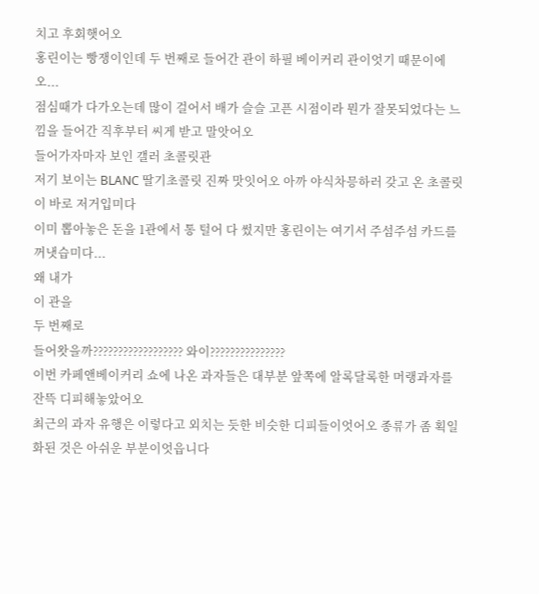치고 후회햇어오
홍린이는 빵쟁이인데 두 번째로 들어간 관이 하필 베이커리 관이엇기 때문이에오...
점심때가 다가오는데 많이 걸어서 배가 슬슬 고픈 시점이라 뭔가 잘못되었다는 느낌을 들어간 직후부터 씨게 받고 말앗어오
들어가자마자 보인 갤러 초콜릿관
저기 보이는 BLANC 딸기초콜릿 진짜 맛잇어오 아까 야식차믕하러 갖고 온 초콜릿이 바로 저거입미다
이미 뽑아놓은 돈을 1관에서 통 털어 다 썼지만 홍린이는 여기서 주섬주섬 카드를 꺼냇습미다...
왜 내가
이 관을
두 번째로
들어왓을까?????????????????? 와이???????????????
이번 카페앤베이커리 쇼에 나온 과자들은 대부분 앞쪽에 알록달록한 머랭과자를 잔뜩 디피해놓았어오
최근의 과자 유행은 이렇다고 외치는 듯한 비슷한 디피들이엇어오 종류가 좀 획일화된 것은 아쉬운 부분이엇읍니다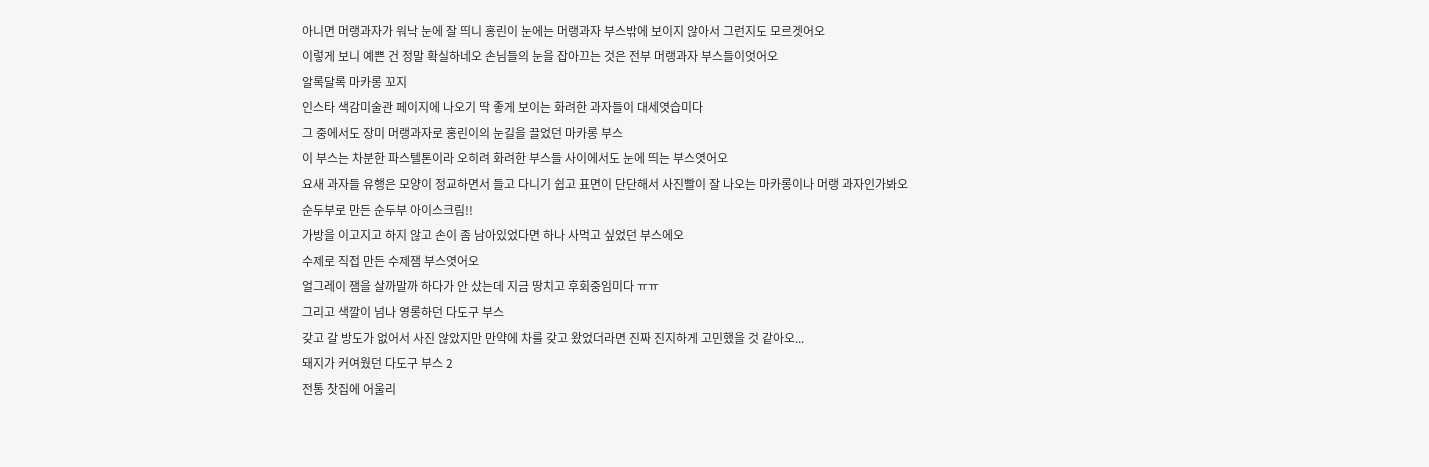아니면 머랭과자가 워낙 눈에 잘 띄니 홍린이 눈에는 머랭과자 부스밖에 보이지 않아서 그런지도 모르겟어오
이렇게 보니 예쁜 건 정말 확실하네오 손님들의 눈을 잡아끄는 것은 전부 머랭과자 부스들이엇어오
알록달록 마카롱 꼬지
인스타 색감미술관 페이지에 나오기 딱 좋게 보이는 화려한 과자들이 대세엿습미다
그 중에서도 장미 머랭과자로 홍린이의 눈길을 끌었던 마카롱 부스
이 부스는 차분한 파스텔톤이라 오히려 화려한 부스들 사이에서도 눈에 띄는 부스엿어오
요새 과자들 유행은 모양이 정교하면서 들고 다니기 쉽고 표면이 단단해서 사진빨이 잘 나오는 마카롱이나 머랭 과자인가봐오
순두부로 만든 순두부 아이스크림!!
가방을 이고지고 하지 않고 손이 좀 남아있었다면 하나 사먹고 싶었던 부스에오
수제로 직접 만든 수제잼 부스엿어오
얼그레이 잼을 살까말까 하다가 안 샀는데 지금 땅치고 후회중임미다 ㅠㅠ
그리고 색깔이 넘나 영롱하던 다도구 부스
갖고 갈 방도가 없어서 사진 않았지만 만약에 차를 갖고 왔었더라면 진짜 진지하게 고민했을 것 같아오...
돼지가 커여웠던 다도구 부스 2
전통 찻집에 어울리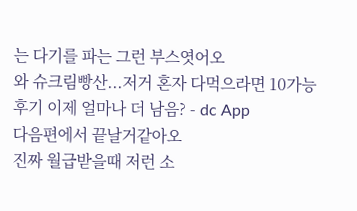는 다기를 파는 그런 부스엿어오
와 슈크림빵산...저거 혼자 다먹으라면 10가능
후기 이제 얼마나 더 남음? - dc App
다음편에서 끝날거같아오
진짜 월급받을때 저런 소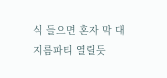식 들으면 혼자 막 대지름파티 열릴듯